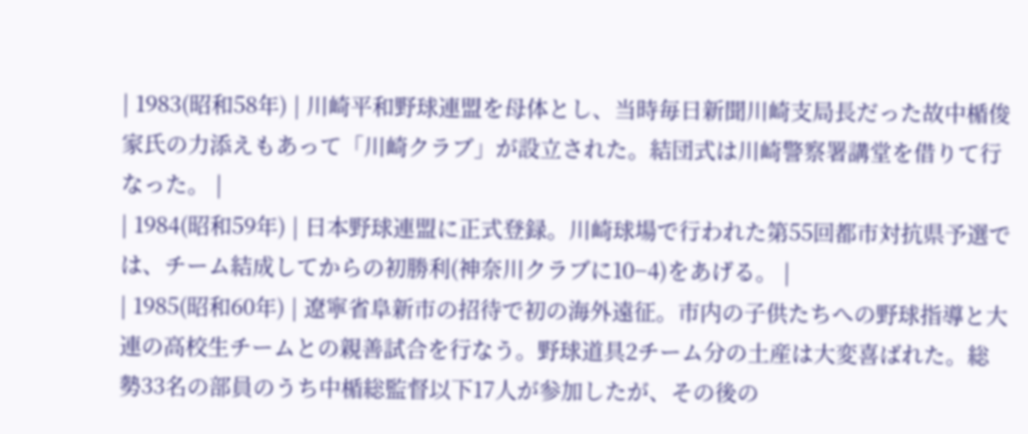| 1983(昭和58年) | 川崎平和野球連盟を母体とし、当時毎日新聞川崎支局長だった故中楯俊家氏の力添えもあって「川崎クラブ」が設立された。結団式は川崎警察署講堂を借りて行なった。 |
| 1984(昭和59年) | 日本野球連盟に正式登録。川崎球場で行われた第55回都市対抗県予選では、チーム結成してからの初勝利(神奈川クラブに10−4)をあげる。 |
| 1985(昭和60年) | 遼寧省阜新市の招待で初の海外遠征。市内の子供たちへの野球指導と大連の高校生チームとの親善試合を行なう。野球道具2チーム分の土産は大変喜ばれた。総勢33名の部員のうち中楯総監督以下17人が参加したが、その後の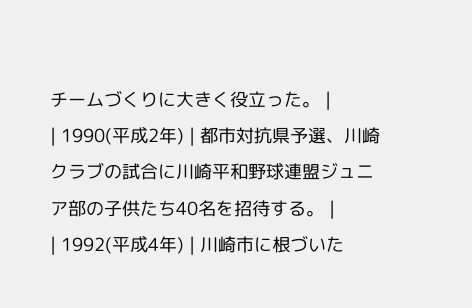チームづくりに大きく役立った。 |
| 1990(平成2年) | 都市対抗県予選、川崎クラブの試合に川崎平和野球連盟ジュニア部の子供たち40名を招待する。 |
| 1992(平成4年) | 川崎市に根づいた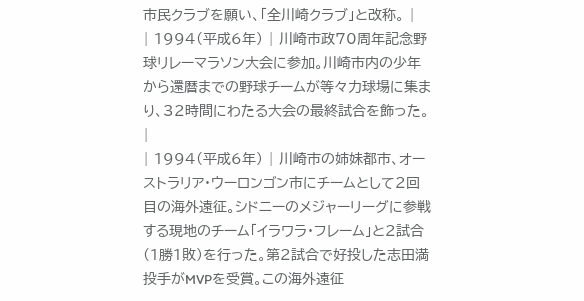市民クラブを願い、「全川崎クラブ」と改称。 |
| 1994(平成6年) | 川崎市政70周年記念野球リレーマラソン大会に参加。川崎市内の少年から還暦までの野球チームが等々力球場に集まり、32時間にわたる大会の最終試合を飾った。 |
| 1994(平成6年) | 川崎市の姉妹都市、オーストラリア・ウーロンゴン市にチームとして2回目の海外遠征。シドニーのメジャーリーグに参戦する現地のチーム「イラワラ・フレーム」と2試合(1勝1敗)を行った。第2試合で好投した志田満投手がMVPを受賞。この海外遠征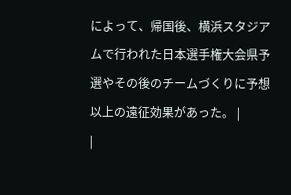によって、帰国後、横浜スタジアムで行われた日本選手権大会県予選やその後のチームづくりに予想以上の遠征効果があった。 |
|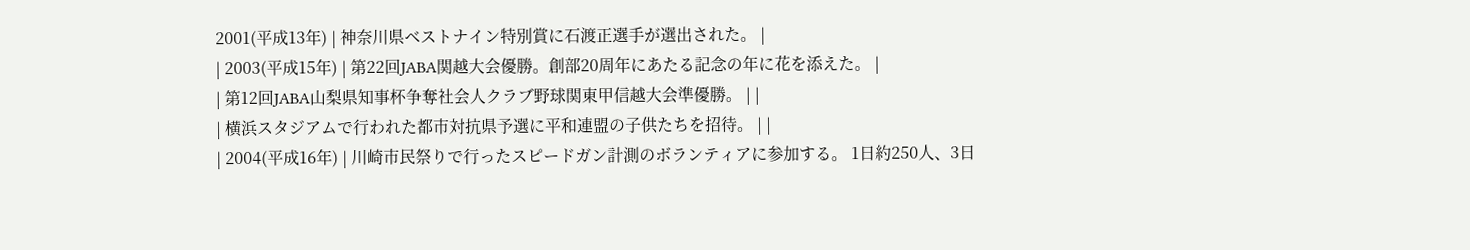2001(平成13年) | 神奈川県ベストナイン特別賞に石渡正選手が選出された。 |
| 2003(平成15年) | 第22回JABA関越大会優勝。創部20周年にあたる記念の年に花を添えた。 |
| 第12回JABA山梨県知事杯争奪社会人クラブ野球関東甲信越大会準優勝。 | |
| 横浜スタジアムで行われた都市対抗県予選に平和連盟の子供たちを招待。 | |
| 2004(平成16年) | 川崎市民祭りで行ったスピードガン計測のボランティアに参加する。 1日約250人、3日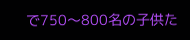で750〜800名の子供た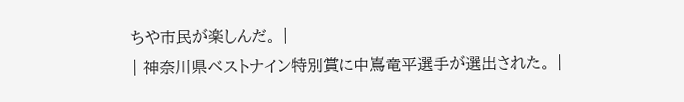ちや市民が楽しんだ。 |
| 神奈川県ベストナイン特別賞に中嶌竜平選手が選出された。 |